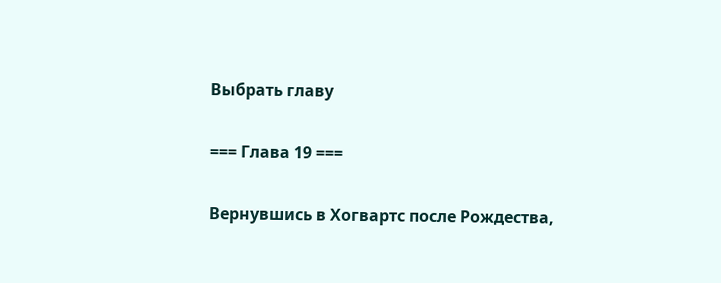Выбрать главу

=== Глава 19 ===

Вернувшись в Хогвартс после Рождества,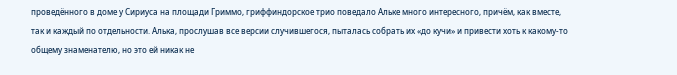проведённого в доме у Сириуса на площади Гриммо, гриффиндорское трио поведало Альке много интересного, причём, как вместе, так и каждый по отдельности. Алька, прослушав все версии случившегося, пыталась собрать их «до кучи» и привести хоть к какому-то общему знаменателю, но это ей никак не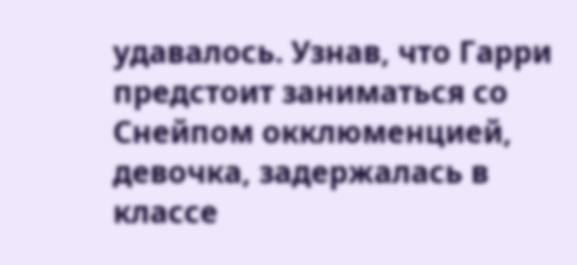удавалось. Узнав, что Гарри предстоит заниматься со Снейпом окклюменцией, девочка, задержалась в классе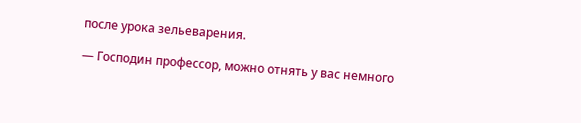после урока зельеварения.

— Господин профессор, можно отнять у вас немного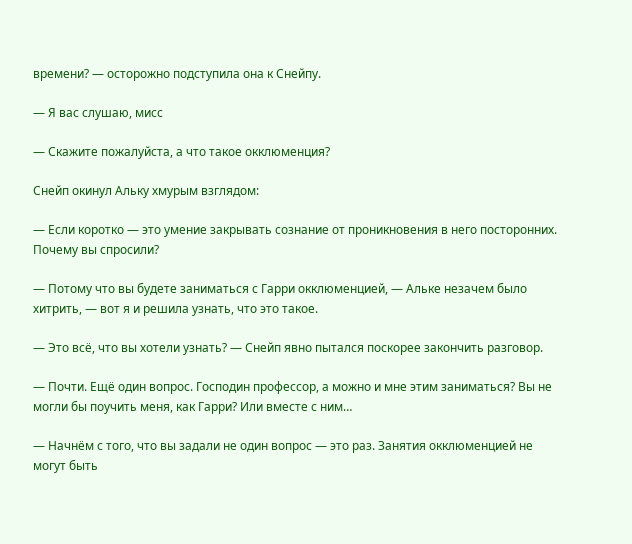времени? — осторожно подступила она к Снейпу.

— Я вас слушаю, мисс

— Скажите пожалуйста, а что такое окклюменция?

Снейп окинул Альку хмурым взглядом:

— Если коротко — это умение закрывать сознание от проникновения в него посторонних. Почему вы спросили?

— Потому что вы будете заниматься с Гарри окклюменцией, — Альке незачем было хитрить, — вот я и решила узнать, что это такое.

— Это всё, что вы хотели узнать? — Снейп явно пытался поскорее закончить разговор.

— Почти. Ещё один вопрос. Господин профессор, а можно и мне этим заниматься? Вы не могли бы поучить меня, как Гарри? Или вместе с ним…

— Начнём с того, что вы задали не один вопрос — это раз. Занятия окклюменцией не могут быть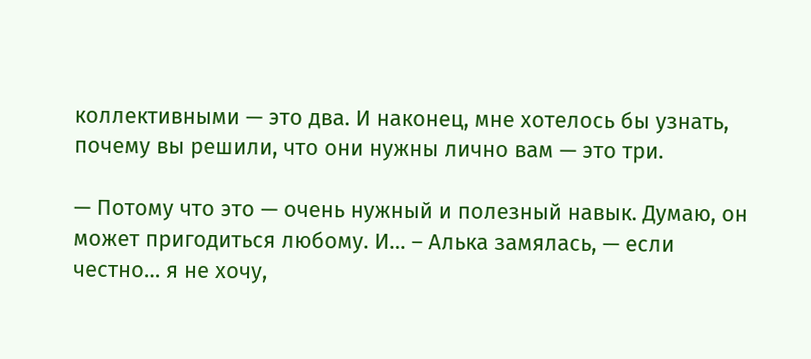коллективными — это два. И наконец, мне хотелось бы узнать, почему вы решили, что они нужны лично вам — это три.

— Потому что это — очень нужный и полезный навык. Думаю, он может пригодиться любому. И… – Алька замялась, — если честно… я не хочу,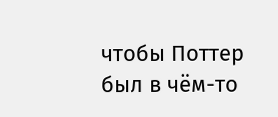чтобы Поттер был в чём-то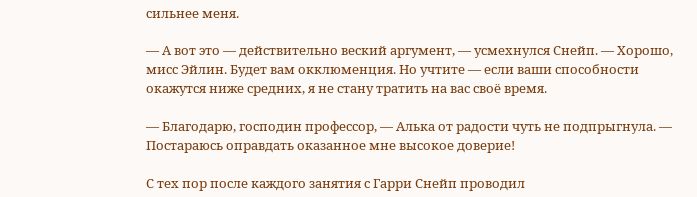сильнее меня.

— А вот это — действительно веский аргумент, — усмехнулся Снейп. — Хорошо, мисс Эйлин. Будет вам окклюменция. Но учтите — если ваши способности окажутся ниже средних, я не стану тратить на вас своё время.

— Благодарю, господин профессор, — Алька от радости чуть не подпрыгнула. — Постараюсь оправдать оказанное мне высокое доверие!

С тех пор после каждого занятия с Гарри Снейп проводил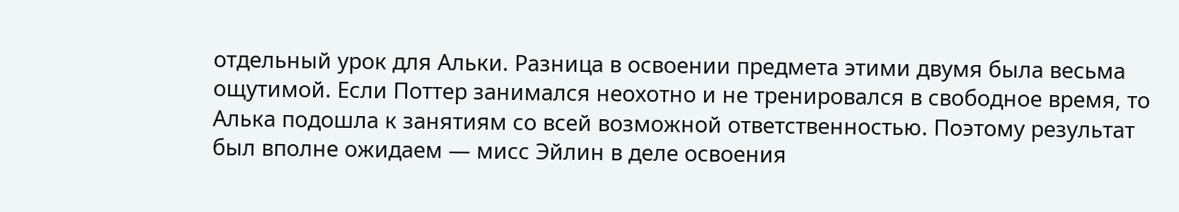отдельный урок для Альки. Разница в освоении предмета этими двумя была весьма ощутимой. Если Поттер занимался неохотно и не тренировался в свободное время, то Алька подошла к занятиям со всей возможной ответственностью. Поэтому результат был вполне ожидаем — мисс Эйлин в деле освоения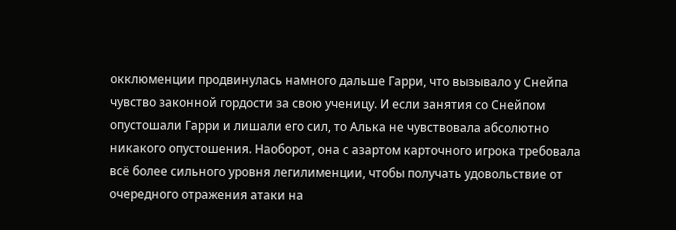окклюменции продвинулась намного дальше Гарри, что вызывало у Снейпа чувство законной гордости за свою ученицу. И если занятия со Снейпом опустошали Гарри и лишали его сил, то Алька не чувствовала абсолютно никакого опустошения. Наоборот, она с азартом карточного игрока требовала всё более сильного уровня легилименции, чтобы получать удовольствие от очередного отражения атаки на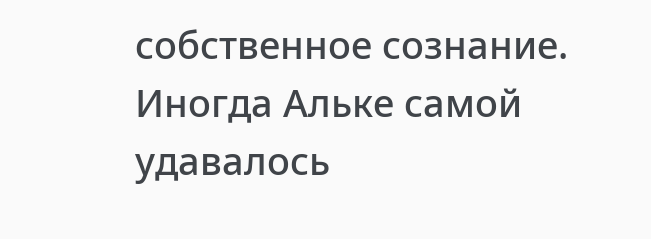собственное сознание. Иногда Альке самой удавалось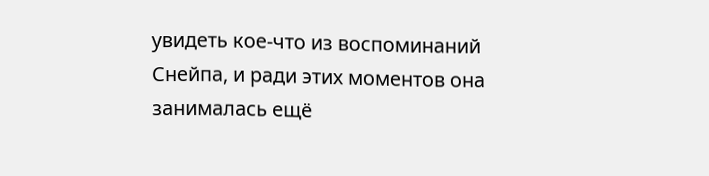увидеть кое-что из воспоминаний Снейпа, и ради этих моментов она занималась ещё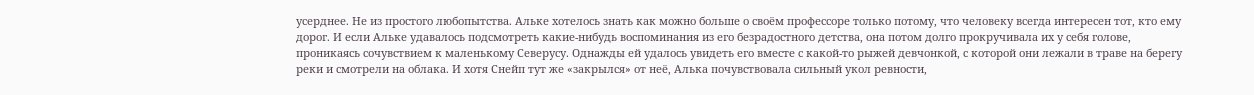усерднее. Не из простого любопытства. Альке хотелось знать как можно больше о своём профессоре только потому, что человеку всегда интересен тот, кто ему дорог. И если Альке удавалось подсмотреть какие-нибудь воспоминания из его безрадостного детства, она потом долго прокручивала их у себя голове, проникаясь сочувствием к маленькому Северусу. Однажды ей удалось увидеть его вместе с какой-то рыжей девчонкой, с которой они лежали в траве на берегу реки и смотрели на облака. И хотя Снейп тут же «закрылся» от неё, Алька почувствовала сильный укол ревности,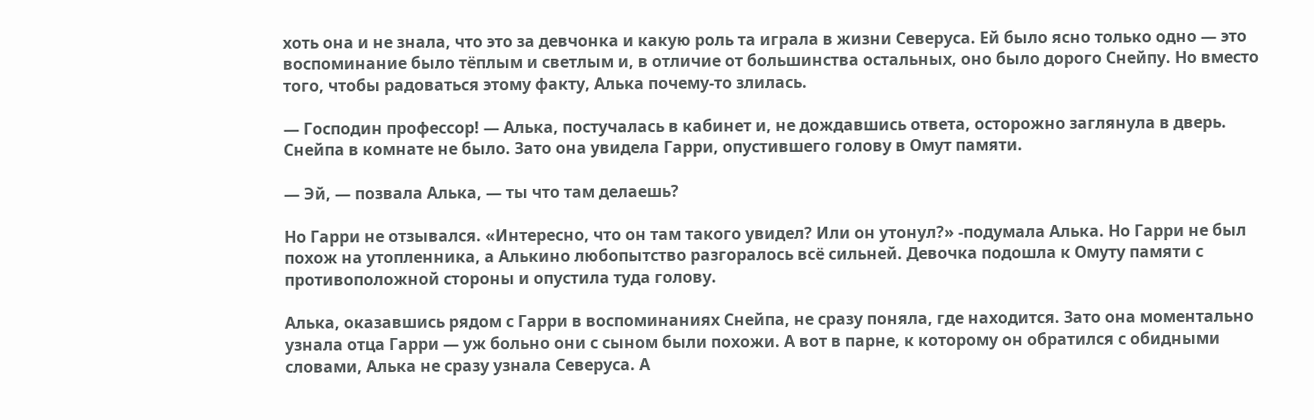хоть она и не знала, что это за девчонка и какую роль та играла в жизни Северуса. Ей было ясно только одно — это воспоминание было тёплым и светлым и, в отличие от большинства остальных, оно было дорого Снейпу. Но вместо того, чтобы радоваться этому факту, Алька почему-то злилась.

— Господин профессор! — Алька, постучалась в кабинет и, не дождавшись ответа, осторожно заглянула в дверь. Снейпа в комнате не было. Зато она увидела Гарри, опустившего голову в Омут памяти.

— Эй, — позвала Алька, — ты что там делаешь?

Но Гарри не отзывался. «Интересно, что он там такого увидел? Или он утонул?» -подумала Алька. Но Гарри не был похож на утопленника, а Алькино любопытство разгоралось всё сильней. Девочка подошла к Омуту памяти с противоположной стороны и опустила туда голову.

Алька, оказавшись рядом с Гарри в воспоминаниях Снейпа, не сразу поняла, где находится. Зато она моментально узнала отца Гарри — уж больно они с сыном были похожи. А вот в парне, к которому он обратился с обидными словами, Алька не сразу узнала Северуса. А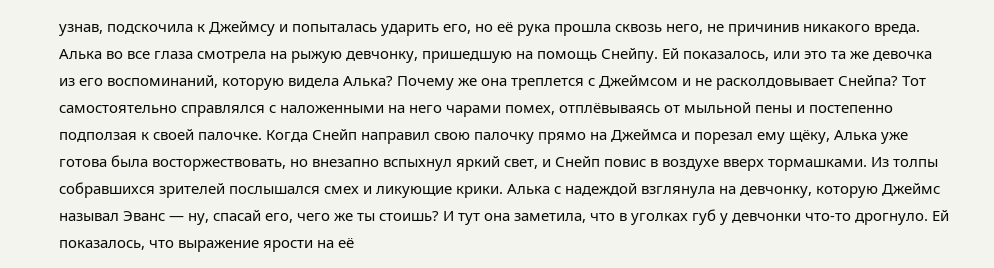узнав, подскочила к Джеймсу и попыталась ударить его, но её рука прошла сквозь него, не причинив никакого вреда. Алька во все глаза смотрела на рыжую девчонку, пришедшую на помощь Снейпу. Ей показалось, или это та же девочка из его воспоминаний, которую видела Алька? Почему же она треплется с Джеймсом и не расколдовывает Снейпа? Тот самостоятельно справлялся с наложенными на него чарами помех, отплёвываясь от мыльной пены и постепенно подползая к своей палочке. Когда Снейп направил свою палочку прямо на Джеймса и порезал ему щёку, Алька уже готова была восторжествовать, но внезапно вспыхнул яркий свет, и Снейп повис в воздухе вверх тормашками. Из толпы собравшихся зрителей послышался смех и ликующие крики. Алька с надеждой взглянула на девчонку, которую Джеймс называл Эванс — ну, спасай его, чего же ты стоишь? И тут она заметила, что в уголках губ у девчонки что-то дрогнуло. Ей показалось, что выражение ярости на её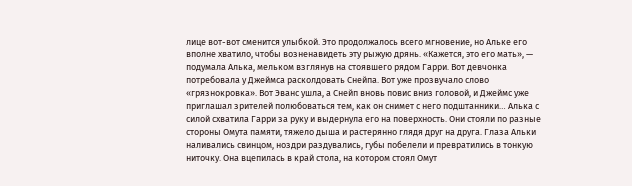лице вот-вот сменится улыбкой. Это продолжалось всего мгновение, но Альке его вполне хватило, чтобы возненавидеть эту рыжую дрянь. «Кажется, это его мать», — подумала Алька, мельком взглянув на стоявшего рядом Гарри. Вот девчонка потребовала у Джеймса расколдовать Снейпа. Вот уже прозвучало слово «грязнокровка». Вот Эванс ушла, а Снейп вновь повис вниз головой, и Джеймс уже приглашал зрителей полюбоваться тем, как он снимет с него подштанники… Алька с силой схватила Гарри за руку и выдернула его на поверхность. Они стояли по разные стороны Омута памяти, тяжело дыша и растерянно глядя друг на друга. Глаза Альки наливались свинцом, ноздри раздувались, губы побелели и превратились в тонкую ниточку. Она вцепилась в край стола, на котором стоял Омут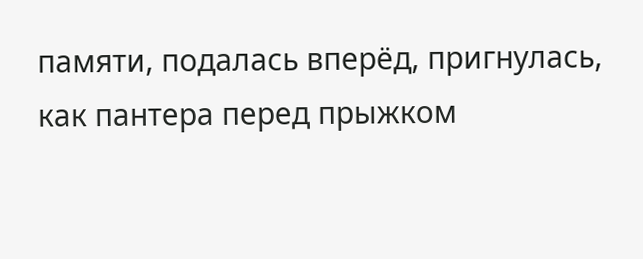памяти, подалась вперёд, пригнулась, как пантера перед прыжком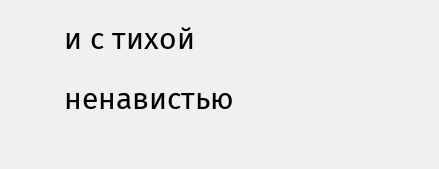и с тихой ненавистью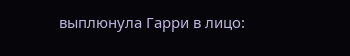выплюнула Гарри в лицо: